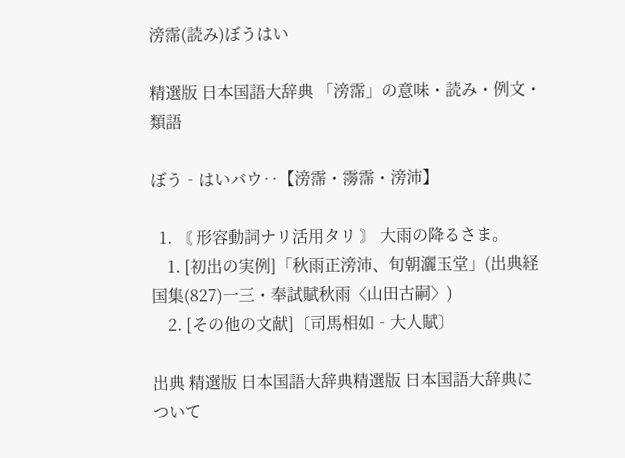滂霈(読み)ぼうはい

精選版 日本国語大辞典 「滂霈」の意味・読み・例文・類語

ぼう‐はいバウ‥【滂霈・霶霈・滂沛】

  1. 〘 形容動詞ナリ活用タリ 〙 大雨の降るさま。
    1. [初出の実例]「秋雨正滂沛、旬朝灑玉堂」(出典経国集(827)一三・奉試賦秋雨〈山田古嗣〉)
    2. [その他の文献]〔司馬相如‐大人賦〕

出典 精選版 日本国語大辞典精選版 日本国語大辞典について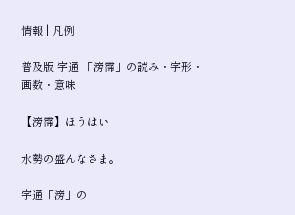情報 | 凡例

普及版 字通 「滂霈」の読み・字形・画数・意味

【滂霈】ほうはい

水勢の盛んなさま。

字通「滂」の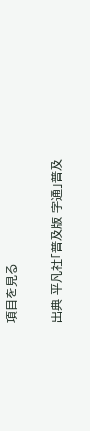項目を見る

出典 平凡社「普及版 字通」普及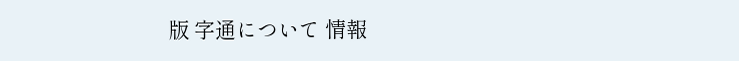版 字通について 情報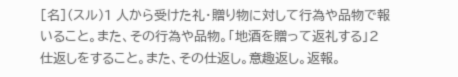[名](スル)1 人から受けた礼・贈り物に対して行為や品物で報いること。また、その行為や品物。「地酒を贈って返礼する」2 仕返しをすること。また、その仕返し。意趣返し。返報。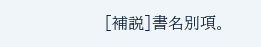[補説]書名別項。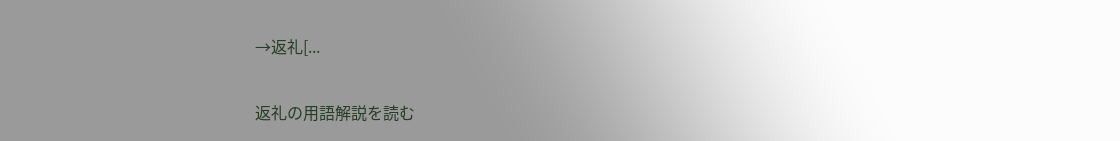→返礼[...

返礼の用語解説を読む